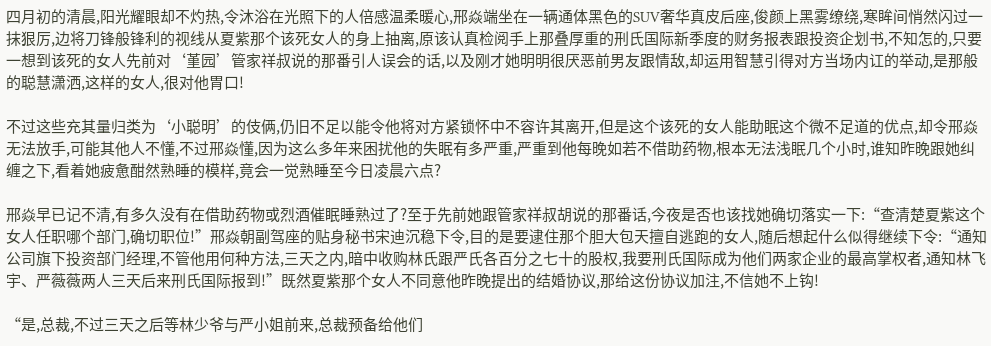四月初的清晨,阳光耀眼却不灼热,令沐浴在光照下的人倍感温柔暖心,邢焱端坐在一辆通体黑色的SUV奢华真皮后座,俊颜上黑雾缭绕,寒眸间悄然闪过一抹狠厉,边将刀锋般锋利的视线从夏紫那个该死女人的身上抽离,原该认真检阅手上那叠厚重的刑氏国际新季度的财务报表跟投资企划书,不知怎的,只要一想到该死的女人先前对‘堇园’管家祥叔说的那番引人误会的话,以及刚才她明明很厌恶前男友跟情敌,却运用智慧引得对方当场内讧的举动,是那般的聪慧潇洒,这样的女人,很对他胃口!

不过这些充其量归类为‘小聪明’的伎俩,仍旧不足以能令他将对方紧锁怀中不容许其离开,但是这个该死的女人能助眠这个微不足道的优点,却令邢焱无法放手,可能其他人不懂,不过邢焱懂,因为这么多年来困扰他的失眠有多严重,严重到他每晚如若不借助药物,根本无法浅眠几个小时,谁知昨晚跟她纠缠之下,看着她疲惫酣然熟睡的模样,竟会一觉熟睡至今日凌晨六点?

邢焱早已记不清,有多久没有在借助药物或烈酒催眠睡熟过了?至于先前她跟管家祥叔胡说的那番话,今夜是否也该找她确切落实一下:“查清楚夏紫这个女人任职哪个部门,确切职位!”邢焱朝副驾座的贴身秘书宋迪沉稳下令,目的是要逮住那个胆大包天擅自逃跑的女人,随后想起什么似得继续下令:“通知公司旗下投资部门经理,不管他用何种方法,三天之内,暗中收购林氏跟严氏各百分之七十的股权,我要刑氏国际成为他们两家企业的最高掌权者,通知林飞宇、严薇薇两人三天后来刑氏国际报到!”既然夏紫那个女人不同意他昨晚提出的结婚协议,那给这份协议加注,不信她不上钩!

“是,总裁,不过三天之后等林少爷与严小姐前来,总裁预备给他们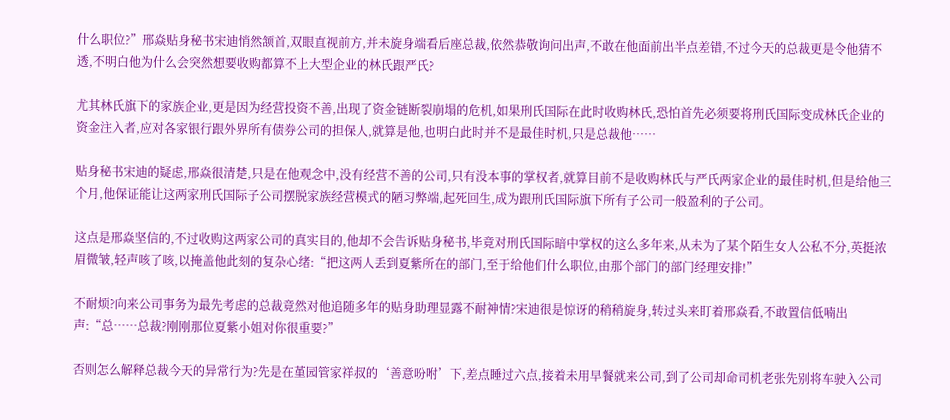什么职位?”邢焱贴身秘书宋迪悄然颔首,双眼直视前方,并未旋身端看后座总裁,依然恭敬询问出声,不敢在他面前出半点差错,不过今天的总裁更是令他猜不透,不明白他为什么会突然想要收购都算不上大型企业的林氏跟严氏?

尤其林氏旗下的家族企业,更是因为经营投资不善,出现了资金链断裂崩塌的危机,如果刑氏国际在此时收购林氏,恐怕首先必须要将刑氏国际变成林氏企业的资金注入者,应对各家银行跟外界所有债券公司的担保人,就算是他,也明白此时并不是最佳时机,只是总裁他……

贴身秘书宋迪的疑虑,邢焱很清楚,只是在他观念中,没有经营不善的公司,只有没本事的掌权者,就算目前不是收购林氏与严氏两家企业的最佳时机,但是给他三个月,他保证能让这两家刑氏国际子公司摆脱家族经营模式的陋习弊端,起死回生,成为跟刑氏国际旗下所有子公司一般盈利的子公司。

这点是邢焱坚信的,不过收购这两家公司的真实目的,他却不会告诉贴身秘书,毕竟对刑氏国际暗中掌权的这么多年来,从未为了某个陌生女人公私不分,英挺浓眉微皱,轻声咳了咳,以掩盖他此刻的复杂心绪:“把这两人丢到夏紫所在的部门,至于给他们什么职位,由那个部门的部门经理安排!”

不耐烦?向来公司事务为最先考虑的总裁竟然对他追随多年的贴身助理显露不耐神情?宋迪很是惊讶的稍稍旋身,转过头来盯着邢焱看,不敢置信低喃出声:“总……总裁?刚刚那位夏紫小姐对你很重要?”

否则怎么解释总裁今天的异常行为?先是在堇园管家祥叔的‘善意吩咐’下,差点睡过六点,接着未用早餐就来公司,到了公司却命司机老张先别将车驶入公司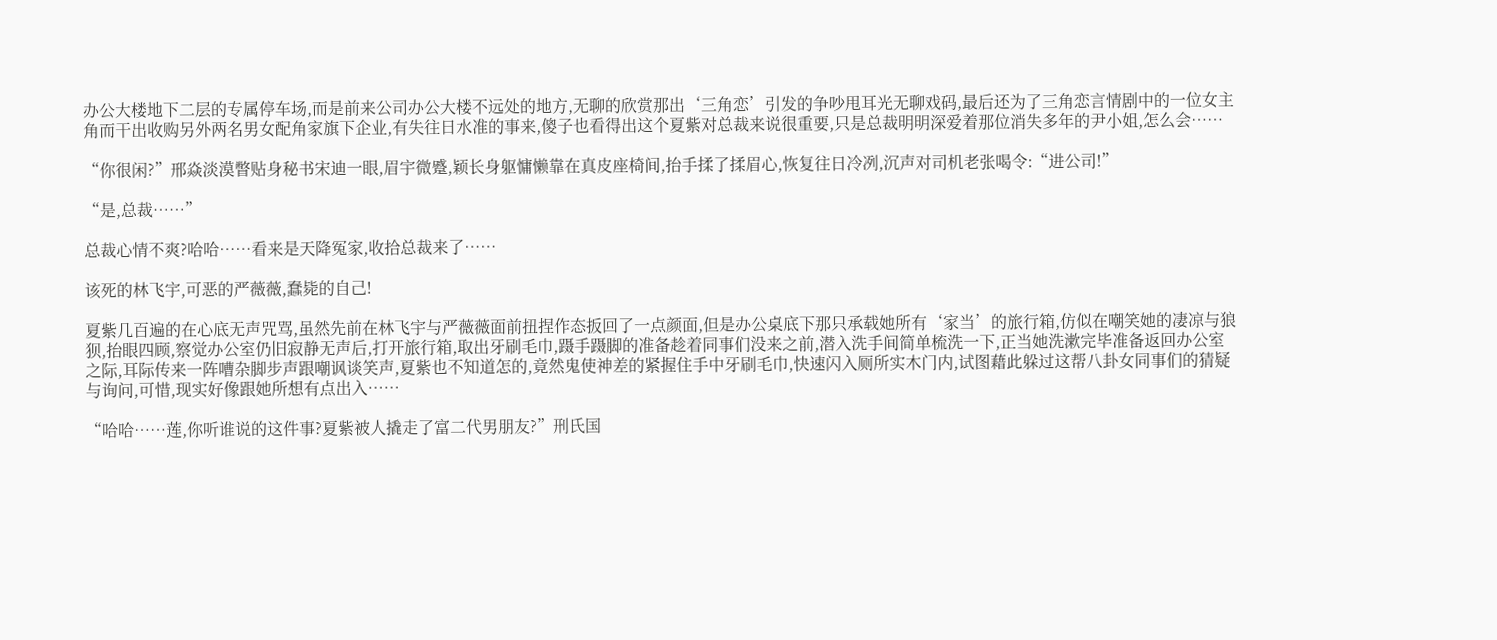办公大楼地下二层的专属停车场,而是前来公司办公大楼不远处的地方,无聊的欣赏那出‘三角恋’引发的争吵甩耳光无聊戏码,最后还为了三角恋言情剧中的一位女主角而干出收购另外两名男女配角家旗下企业,有失往日水准的事来,傻子也看得出这个夏紫对总裁来说很重要,只是总裁明明深爱着那位消失多年的尹小姐,怎么会……

“你很闲?”邢焱淡漠瞥贴身秘书宋迪一眼,眉宇微蹙,颖长身躯慵懒靠在真皮座椅间,抬手揉了揉眉心,恢复往日冷冽,沉声对司机老张喝令:“进公司!”

“是,总裁……”

总裁心情不爽?哈哈……看来是天降冤家,收拾总裁来了……

该死的林飞宇,可恶的严薇薇,蠢毙的自己!

夏紫几百遍的在心底无声咒骂,虽然先前在林飞宇与严薇薇面前扭捏作态扳回了一点颜面,但是办公桌底下那只承载她所有‘家当’的旅行箱,仿似在嘲笑她的凄凉与狼狈,抬眼四顾,察觉办公室仍旧寂静无声后,打开旅行箱,取出牙刷毛巾,蹑手蹑脚的准备趁着同事们没来之前,潜入洗手间简单梳洗一下,正当她洗漱完毕准备返回办公室之际,耳际传来一阵嘈杂脚步声跟嘲讽谈笑声,夏紫也不知道怎的,竟然鬼使神差的紧握住手中牙刷毛巾,快速闪入厕所实木门内,试图藉此躲过这帮八卦女同事们的猜疑与询问,可惜,现实好像跟她所想有点出入……

“哈哈……莲,你听谁说的这件事?夏紫被人撬走了富二代男朋友?”刑氏国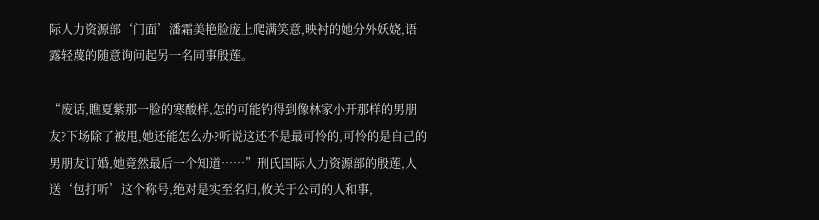际人力资源部‘门面’潘霜美艳脸庞上爬满笑意,映衬的她分外妖娆,语露轻蔑的随意询问起另一名同事殷莲。

“废话,瞧夏紫那一脸的寒酸样,怎的可能钓得到像林家小开那样的男朋友?下场除了被甩,她还能怎么办?听说这还不是最可怜的,可怜的是自己的男朋友订婚,她竟然最后一个知道……”刑氏国际人力资源部的殷莲,人送‘包打听’这个称号,绝对是实至名归,攸关于公司的人和事,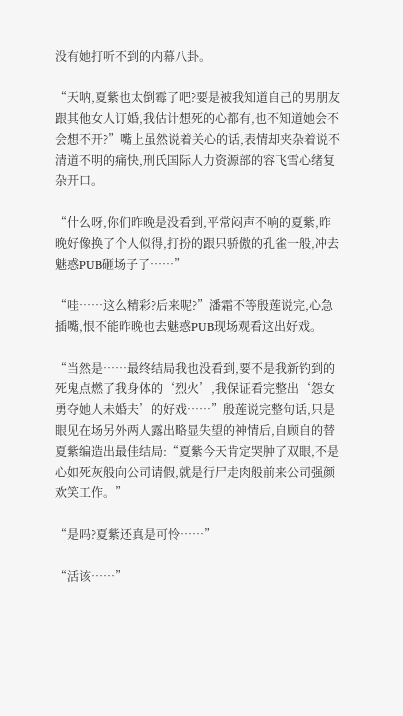没有她打听不到的内幕八卦。

“天呐,夏紫也太倒霉了吧?要是被我知道自己的男朋友跟其他女人订婚,我估计想死的心都有,也不知道她会不会想不开?”嘴上虽然说着关心的话,表情却夹杂着说不清道不明的痛快,刑氏国际人力资源部的容飞雪心绪复杂开口。

“什么呀,你们昨晚是没看到,平常闷声不响的夏紫,昨晚好像换了个人似得,打扮的跟只骄傲的孔雀一般,冲去魅惑PUB砸场子了……”

“哇……这么精彩?后来呢?”潘霜不等殷莲说完,心急插嘴,恨不能昨晚也去魅惑PUB现场观看这出好戏。

“当然是……最终结局我也没看到,要不是我新钓到的死鬼点燃了我身体的‘烈火’,我保证看完整出‘怨女勇夺她人未婚夫’的好戏……”殷莲说完整句话,只是眼见在场另外两人露出略显失望的神情后,自顾自的替夏紫编造出最佳结局:“夏紫今天肯定哭肿了双眼,不是心如死灰般向公司请假,就是行尸走肉般前来公司强颜欢笑工作。”

“是吗?夏紫还真是可怜……”

“活该……”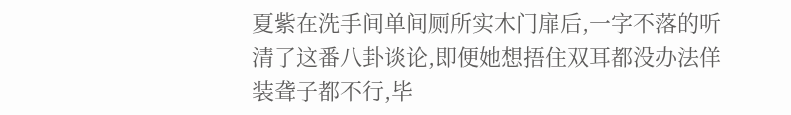夏紫在洗手间单间厕所实木门扉后,一字不落的听清了这番八卦谈论,即便她想捂住双耳都没办法佯装聋子都不行,毕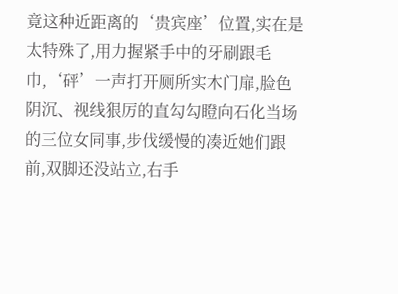竟这种近距离的‘贵宾座’位置,实在是太特殊了,用力握紧手中的牙刷跟毛巾,‘砰’一声打开厕所实木门扉,脸色阴沉、视线狠厉的直勾勾瞪向石化当场的三位女同事,步伐缓慢的凑近她们跟前,双脚还没站立,右手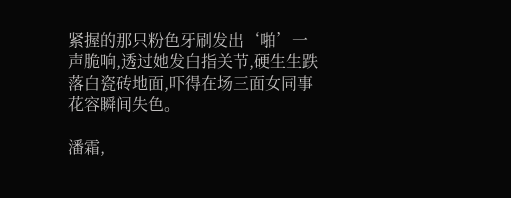紧握的那只粉色牙刷发出‘啪’一声脆响,透过她发白指关节,硬生生跌落白瓷砖地面,吓得在场三面女同事花容瞬间失色。

潘霜,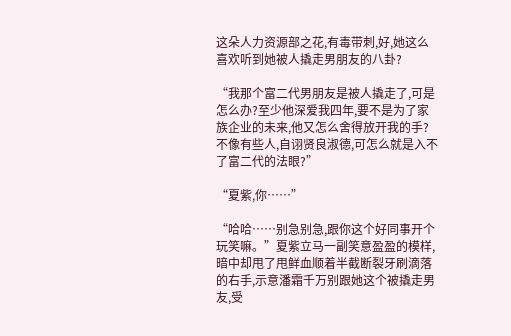这朵人力资源部之花,有毒带刺,好,她这么喜欢听到她被人撬走男朋友的八卦?

“我那个富二代男朋友是被人撬走了,可是怎么办?至少他深爱我四年,要不是为了家族企业的未来,他又怎么舍得放开我的手?不像有些人,自诩贤良淑德,可怎么就是入不了富二代的法眼?”

“夏紫,你……”

“哈哈……别急别急,跟你这个好同事开个玩笑嘛。”夏紫立马一副笑意盈盈的模样,暗中却甩了甩鲜血顺着半截断裂牙刷滴落的右手,示意潘霜千万别跟她这个被撬走男友,受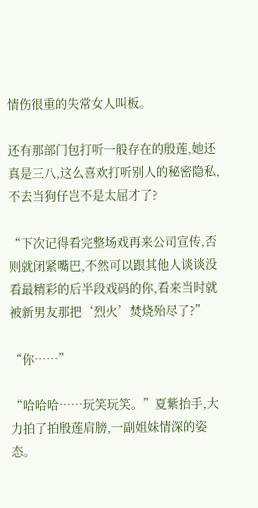情伤很重的失常女人叫板。

还有那部门包打听一般存在的殷莲,她还真是三八,这么喜欢打听别人的秘密隐私,不去当狗仔岂不是太屈才了?

“下次记得看完整场戏再来公司宣传,否则就闭紧嘴巴,不然可以跟其他人谈谈没看最精彩的后半段戏码的你,看来当时就被新男友那把‘烈火’焚烧殆尽了?”

“你……”

“哈哈哈……玩笑玩笑。”夏紫抬手,大力拍了拍殷莲肩膀,一副姐妹情深的姿态。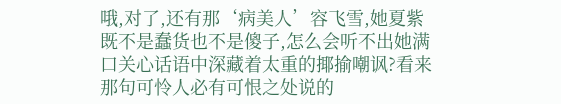哦,对了,还有那‘病美人’容飞雪,她夏紫既不是蠢货也不是傻子,怎么会听不出她满口关心话语中深藏着太重的揶揄嘲讽?看来那句可怜人必有可恨之处说的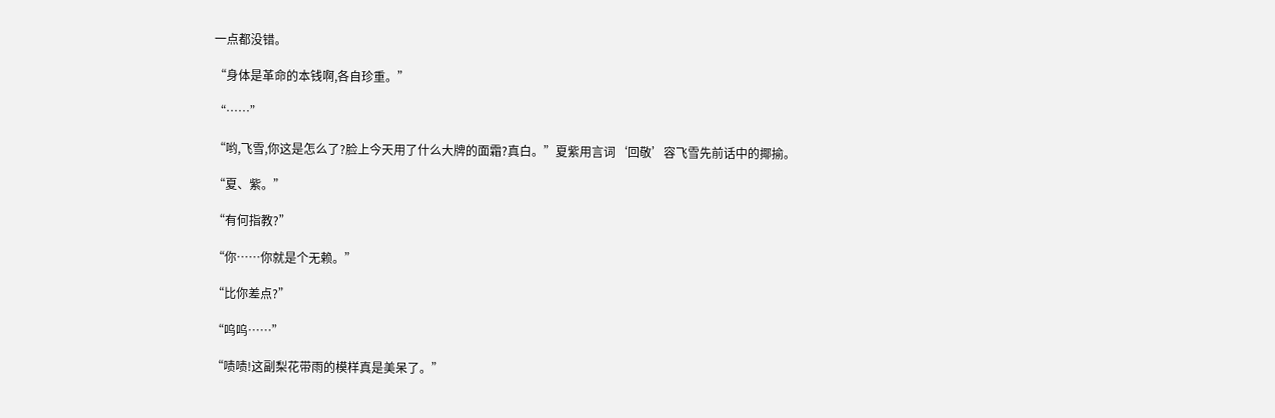一点都没错。

“身体是革命的本钱啊,各自珍重。”

“……”

“哟,飞雪,你这是怎么了?脸上今天用了什么大牌的面霜?真白。”夏紫用言词‘回敬’容飞雪先前话中的揶揄。

“夏、紫。”

“有何指教?”

“你……你就是个无赖。”

“比你差点?”

“呜呜……”

“啧啧!这副梨花带雨的模样真是美呆了。”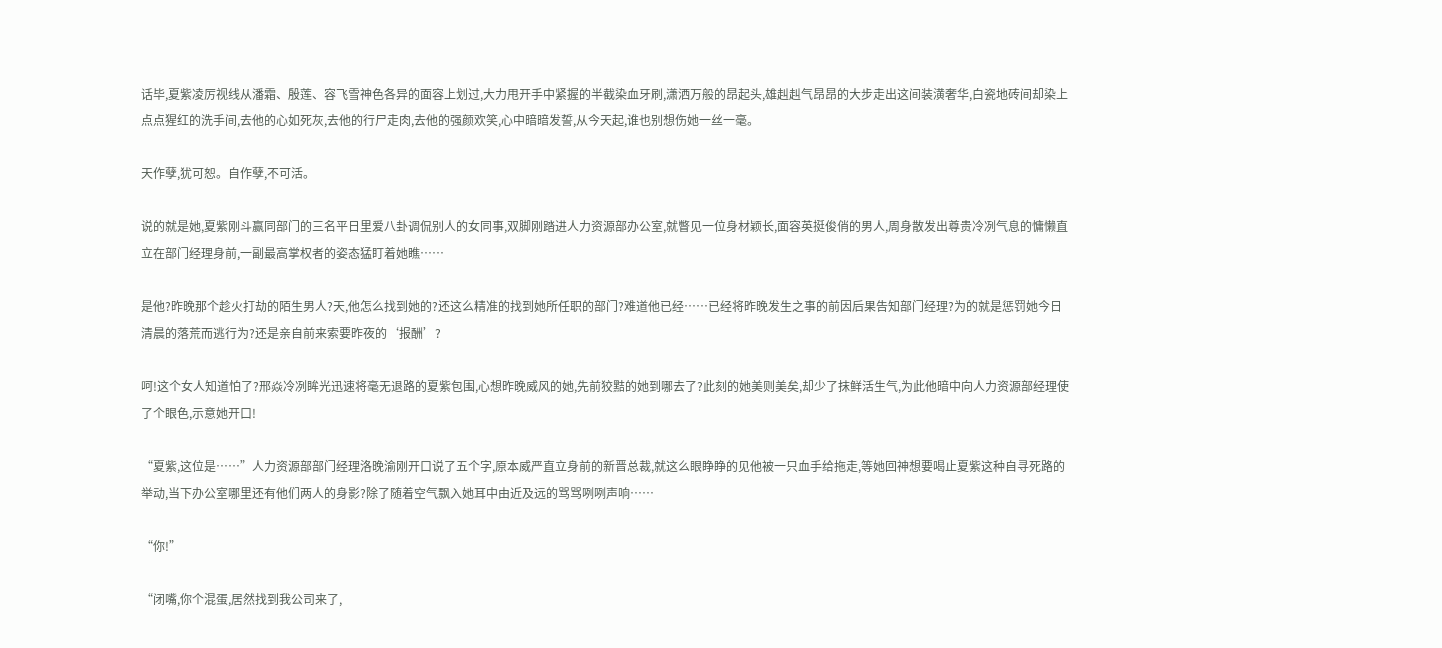话毕,夏紫凌厉视线从潘霜、殷莲、容飞雪神色各异的面容上划过,大力甩开手中紧握的半截染血牙刷,潇洒万般的昂起头,雄赳赳气昂昂的大步走出这间装潢奢华,白瓷地砖间却染上点点猩红的洗手间,去他的心如死灰,去他的行尸走肉,去他的强颜欢笑,心中暗暗发誓,从今天起,谁也别想伤她一丝一毫。

天作孽,犹可恕。自作孽,不可活。

说的就是她,夏紫刚斗赢同部门的三名平日里爱八卦调侃别人的女同事,双脚刚踏进人力资源部办公室,就瞥见一位身材颖长,面容英挺俊俏的男人,周身散发出尊贵冷冽气息的慵懒直立在部门经理身前,一副最高掌权者的姿态猛盯着她瞧……

是他?昨晚那个趁火打劫的陌生男人?天,他怎么找到她的?还这么精准的找到她所任职的部门?难道他已经……已经将昨晚发生之事的前因后果告知部门经理?为的就是惩罚她今日清晨的落荒而逃行为?还是亲自前来索要昨夜的‘报酬’?

呵!这个女人知道怕了?邢焱冷冽眸光迅速将毫无退路的夏紫包围,心想昨晚威风的她,先前狡黠的她到哪去了?此刻的她美则美矣,却少了抹鲜活生气,为此他暗中向人力资源部经理使了个眼色,示意她开口!

“夏紫,这位是……”人力资源部部门经理洛晚渝刚开口说了五个字,原本威严直立身前的新晋总裁,就这么眼睁睁的见他被一只血手给拖走,等她回神想要喝止夏紫这种自寻死路的举动,当下办公室哪里还有他们两人的身影?除了随着空气飘入她耳中由近及远的骂骂咧咧声响……

“你!”

“闭嘴,你个混蛋,居然找到我公司来了,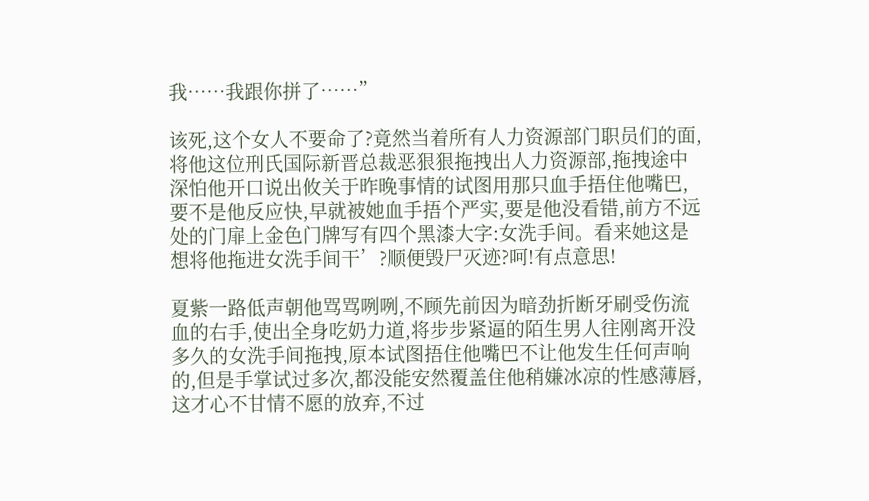我……我跟你拼了……”

该死,这个女人不要命了?竟然当着所有人力资源部门职员们的面,将他这位刑氏国际新晋总裁恶狠狠拖拽出人力资源部,拖拽途中深怕他开口说出攸关于昨晚事情的试图用那只血手捂住他嘴巴,要不是他反应快,早就被她血手捂个严实,要是他没看错,前方不远处的门扉上金色门牌写有四个黑漆大字:女洗手间。看来她这是想将他拖进女洗手间干’?顺便毁尸灭迹?呵!有点意思!

夏紫一路低声朝他骂骂咧咧,不顾先前因为暗劲折断牙刷受伤流血的右手,使出全身吃奶力道,将步步紧逼的陌生男人往刚离开没多久的女洗手间拖拽,原本试图捂住他嘴巴不让他发生任何声响的,但是手掌试过多次,都没能安然覆盖住他稍嫌冰凉的性感薄唇,这才心不甘情不愿的放弃,不过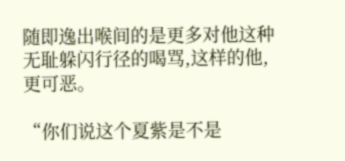随即逸出喉间的是更多对他这种无耻躲闪行径的喝骂,这样的他,更可恶。

“你们说这个夏紫是不是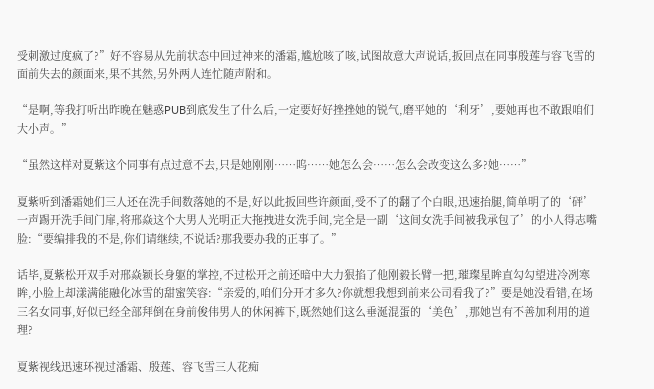受刺激过度疯了?”好不容易从先前状态中回过神来的潘霜,尴尬咳了咳,试图故意大声说话,扳回点在同事殷莲与容飞雪的面前失去的颜面来,果不其然,另外两人连忙随声附和。

“是啊,等我打听出昨晚在魅惑PUB到底发生了什么后,一定要好好挫挫她的锐气,磨平她的‘利牙’,要她再也不敢跟咱们大小声。”

“虽然这样对夏紫这个同事有点过意不去,只是她刚刚……呜……她怎么会……怎么会改变这么多?她……”

夏紫听到潘霜她们三人还在洗手间数落她的不是,好以此扳回些许颜面,受不了的翻了个白眼,迅速抬腿,简单明了的‘砰’一声踢开洗手间门扉,将邢焱这个大男人光明正大拖拽进女洗手间,完全是一副‘这间女洗手间被我承包了’的小人得志嘴脸:“要编排我的不是,你们请继续,不说话?那我要办我的正事了。”

话毕,夏紫松开双手对邢焱颖长身躯的掌控,不过松开之前还暗中大力狠掐了他刚毅长臂一把,璀璨星眸直勾勾望进冷冽寒眸,小脸上却漾满能融化冰雪的甜蜜笑容:“亲爱的,咱们分开才多久?你就想我想到前来公司看我了?”要是她没看错,在场三名女同事,好似已经全部拜倒在身前俊伟男人的休闲裤下,既然她们这么垂涎混蛋的‘美色’,那她岂有不善加利用的道理?

夏紫视线迅速环视过潘霜、殷莲、容飞雪三人花痴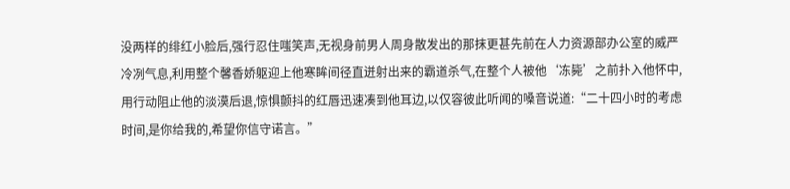没两样的绯红小脸后,强行忍住嗤笑声,无视身前男人周身散发出的那抹更甚先前在人力资源部办公室的威严冷冽气息,利用整个馨香娇躯迎上他寒眸间径直迸射出来的霸道杀气,在整个人被他‘冻毙’之前扑入他怀中,用行动阻止他的淡漠后退,惊惧颤抖的红唇迅速凑到他耳边,以仅容彼此听闻的嗓音说道:“二十四小时的考虑时间,是你给我的,希望你信守诺言。”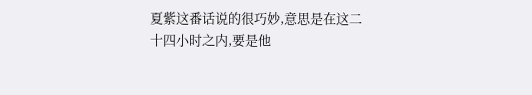夏紫这番话说的很巧妙,意思是在这二十四小时之内,要是他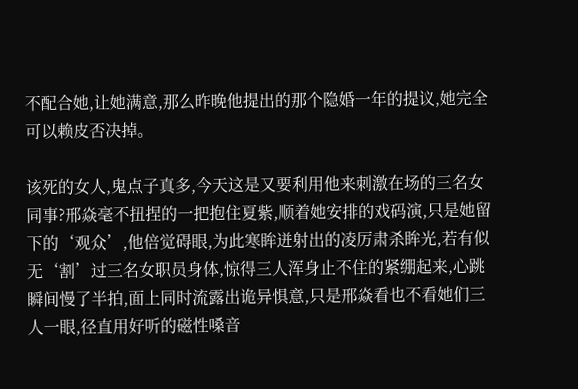不配合她,让她满意,那么昨晚他提出的那个隐婚一年的提议,她完全可以赖皮否决掉。

该死的女人,鬼点子真多,今天这是又要利用他来刺激在场的三名女同事?邢焱毫不扭捏的一把抱住夏紫,顺着她安排的戏码演,只是她留下的‘观众’,他倍觉碍眼,为此寒眸迸射出的凌厉肃杀眸光,若有似无‘割’过三名女职员身体,惊得三人浑身止不住的紧绷起来,心跳瞬间慢了半拍,面上同时流露出诡异惧意,只是邢焱看也不看她们三人一眼,径直用好听的磁性嗓音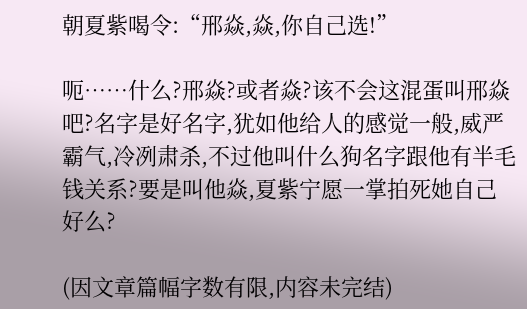朝夏紫喝令:“邢焱,焱,你自己选!”

呃……什么?邢焱?或者焱?该不会这混蛋叫邢焱吧?名字是好名字,犹如他给人的感觉一般,威严霸气,冷冽肃杀,不过他叫什么狗名字跟他有半毛钱关系?要是叫他焱,夏紫宁愿一掌拍死她自己好么?

(因文章篇幅字数有限,内容未完结)